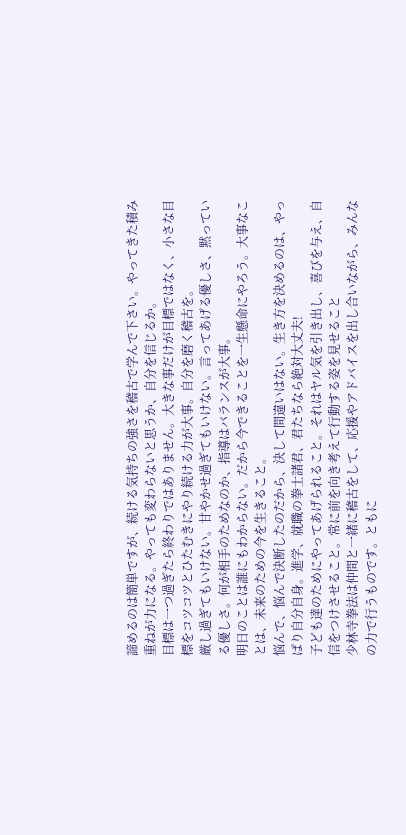諦めるのは簡単ですが、続ける気持ちの強さを稽古で学んで下さい。やってきた積み重ねが力になる。やっても変わらないと思うか、自分を信じるか。
目標は一つ過ぎたら終わりではありません。大きな事だけが目標ではなく、小さな目標をコツコツとひたむきにやり続ける力が大事。自分を磨く稽古を。
厳し過ぎてもいけない。甘やかせ過ぎてもいけない。言ってあげる優しさ、黙っている優しさ。何が相手のためなのか、指導はバランスが大事。
明日のことは誰にもわからない。だから今できることを一生懸命にやろう。大事なことは、未来のための今を生きること。
悩んで、悩んで決断したのだから、決して間違いはない。生き方を決めるのは、やっぱり自分自身。進学、就職の拳士諸君、君たちなら絶対大丈夫!
子ども達のためにやってあげられること。それはヤル気を引き出し、喜びを与え、自信をつけさせること。常に前を向き考えて行動する姿を見せること
少林寺拳法は仲間と一緒に稽古をして、応援やアドバイスを出し合いながら、みんなの力で行うものです。ともに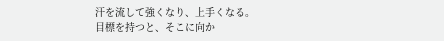汗を流して強くなり、上手くなる。
目標を持つと、そこに向か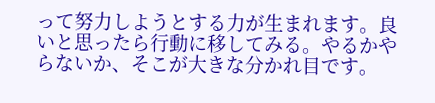って努力しようとする力が生まれます。良いと思ったら行動に移してみる。やるかやらないか、そこが大きな分かれ目です。